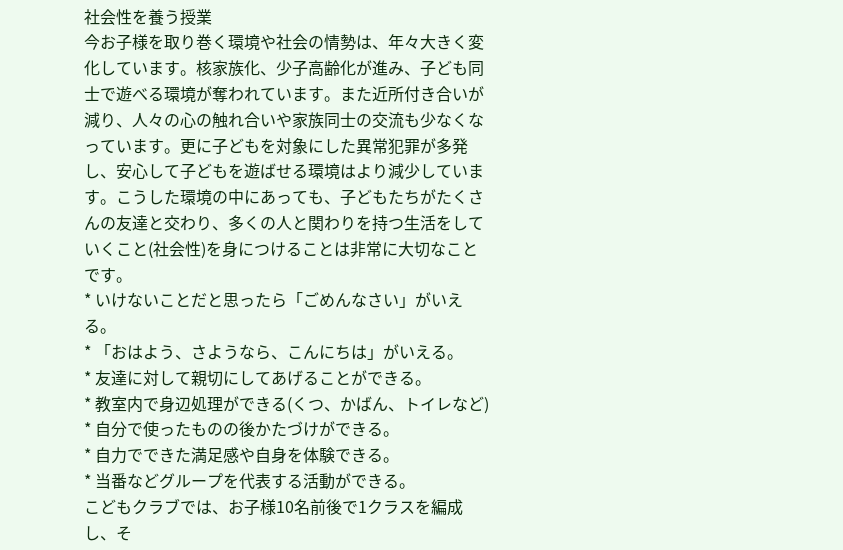社会性を養う授業
今お子様を取り巻く環境や社会の情勢は、年々大きく変化しています。核家族化、少子高齢化が進み、子ども同士で遊べる環境が奪われています。また近所付き合いが減り、人々の心の触れ合いや家族同士の交流も少なくなっています。更に子どもを対象にした異常犯罪が多発し、安心して子どもを遊ばせる環境はより減少しています。こうした環境の中にあっても、子どもたちがたくさんの友達と交わり、多くの人と関わりを持つ生活をしていくこと(社会性)を身につけることは非常に大切なことです。
* いけないことだと思ったら「ごめんなさい」がいえる。
* 「おはよう、さようなら、こんにちは」がいえる。
* 友達に対して親切にしてあげることができる。
* 教室内で身辺処理ができる(くつ、かばん、トイレなど)
* 自分で使ったものの後かたづけができる。
* 自力でできた満足感や自身を体験できる。
* 当番などグループを代表する活動ができる。
こどもクラブでは、お子様10名前後で1クラスを編成し、そ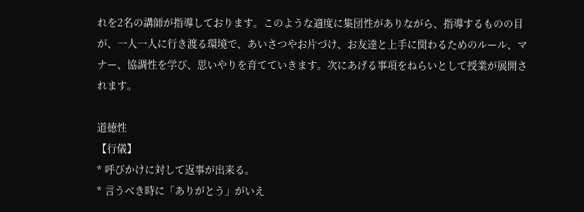れを2名の講師が指導しております。このような適度に集団性がありながら、指導するものの目が、一人一人に行き渡る環境で、あいさつやお片づけ、お友達と上手に関わるためのルール、マナー、協調性を学び、思いやりを育てていきます。次にあげる事項をねらいとして授業が展開されます。

道徳性
【行儀】
* 呼びかけに対して返事が出来る。
* 言うべき時に「ありがとう」がいえ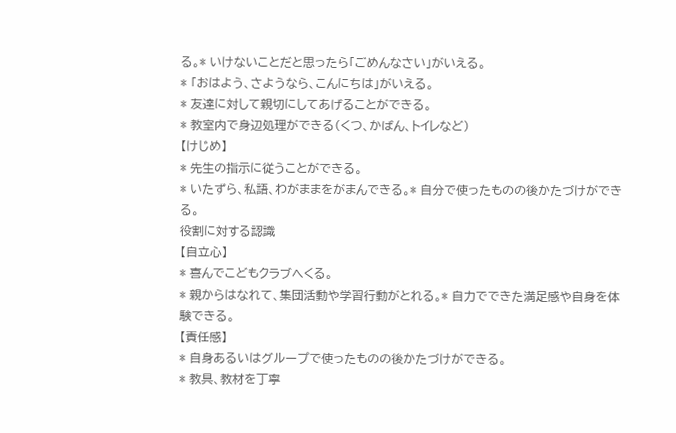る。* いけないことだと思ったら「ごめんなさい」がいえる。
* 「おはよう、さようなら、こんにちは」がいえる。
* 友達に対して親切にしてあげることができる。
* 教室内で身辺処理ができる(くつ、かばん、トイレなど)
【けじめ】
* 先生の指示に従うことができる。
* いたずら、私語、わがままをがまんできる。* 自分で使ったものの後かたづけができる。
役割に対する認識
【自立心】
* 喜んでこどもクラブへくる。
* 親からはなれて、集団活動や学習行動がとれる。* 自力でできた満足感や自身を体験できる。
【責任感】
* 自身あるいはグループで使ったものの後かたづけができる。
* 教具、教材を丁寧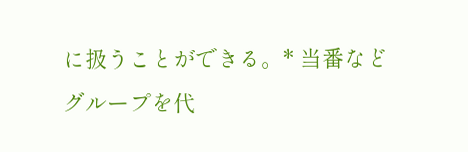に扱うことができる。* 当番などグループを代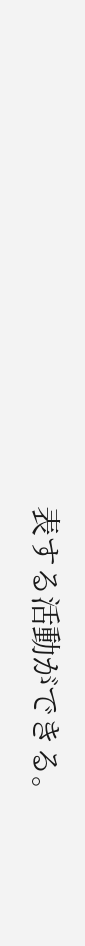表する活動ができる。